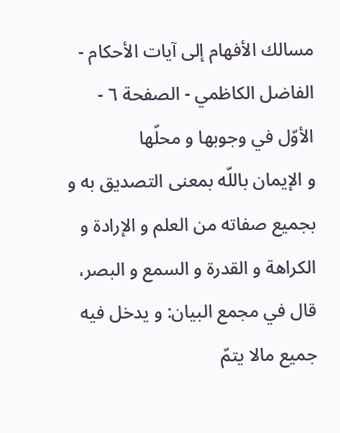مسالك الأفهام إلى آيات الأحكام - الفاضل الكاظمي - الصفحة ٦ - الأوّل في وجوبها و محلّها
و الإيمان باللّه بمعنى التصديق به و بجميع صفاته من العلم و الإرادة و الكراهة و القدرة و السمع و البصر، قال في مجمع البيان: و يدخل فيه جميع مالا يتمّ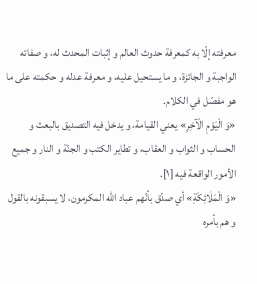معرفته إلّا به كمعرفة حدوث العالم و إثبات المحدث له، و صفاته الواجبة و الجائزة، و ما يستحيل عليه، و معرفة عدله و حكمته على ما هو مفصّل في الكلام.
«وَ الْيَوْمِ الْآخِرِ» يعني القيامة، و يدخل فيه التصديق بالبعث و الحساب و الثواب و العقاب، و تطاير الكتب و الجنّة و النار و جميع الأمور الواقعة فيه [١].
«وَ الْمَلٰائِكَةِ» أي صدّق بأنّهم عباد اللّه المكرمون، لا يسبقونه بالقول و هم بأمره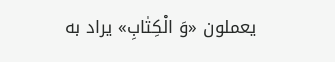يعملون «وَ الْكِتٰابِ» يراد به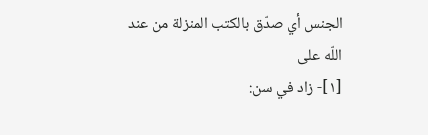الجنس أي صدّق بالكتب المنزلة من عند اللّه على
[١]- زاد في سن: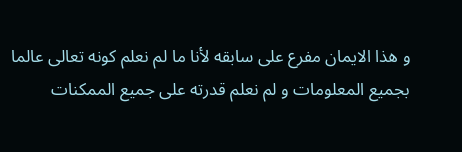و هذا الايمان مفرع على سابقه لأنا ما لم نعلم كونه تعالى عالما بجميع المعلومات و لم نعلم قدرته على جميع الممكنات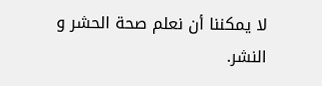لا يمكننا أن نعلم صحة الحشر و النشر.